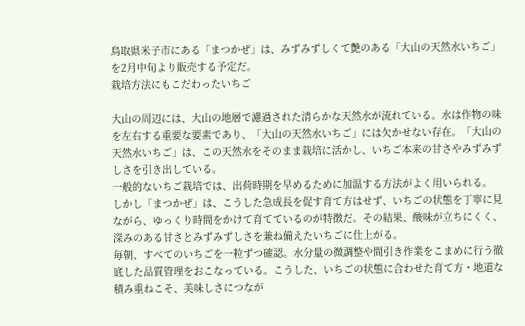鳥取県米子市にある「まつかぜ」は、みずみずしくて艶のある「大山の天然水いちご」を2月中旬より販売する予定だ。
栽培方法にもこだわったいちご

大山の周辺には、大山の地層で濾過された清らかな天然水が流れている。水は作物の味を左右する重要な要素であり、「大山の天然水いちご」には欠かせない存在。「大山の天然水いちご」は、この天然水をそのまま栽培に活かし、いちご本来の甘さやみずみずしさを引き出している。
一般的ないちご栽培では、出荷時期を早めるために加温する方法がよく用いられる。
しかし「まつかぜ」は、こうした急成長を促す育て方はせず、いちごの状態を丁寧に見ながら、ゆっくり時間をかけて育てているのが特徴だ。その結果、酸味が立ちにくく、深みのある甘さとみずみずしさを兼ね備えたいちごに仕上がる。
毎朝、すべてのいちごを一粒ずつ確認。水分量の微調整や間引き作業をこまめに行う徹底した品質管理をおこなっている。こうした、いちごの状態に合わせた育て方・地道な積み重ねこそ、美味しさにつなが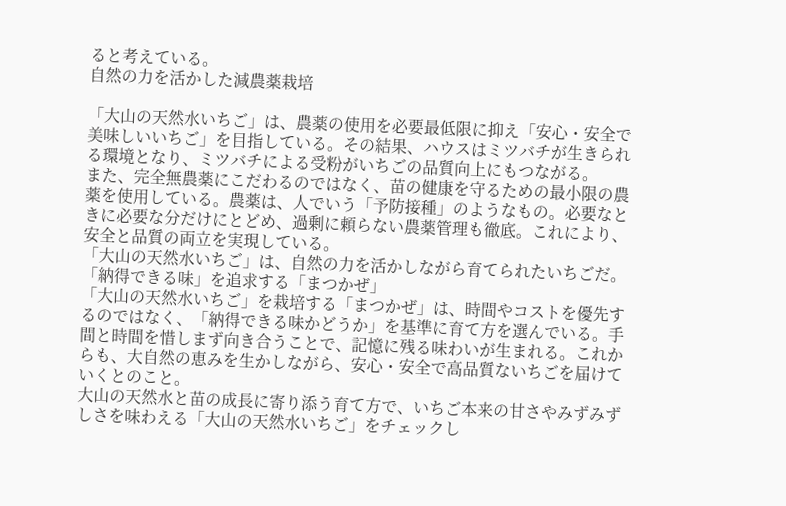ると考えている。
自然の力を活かした減農薬栽培

「大山の天然水いちご」は、農薬の使用を必要最低限に抑え「安心・安全で美味しいいちご」を目指している。その結果、ハウスはミツバチが生きられる環境となり、ミツバチによる受粉がいちごの品質向上にもつながる。
また、完全無農薬にこだわるのではなく、苗の健康を守るための最小限の農薬を使用している。農薬は、人でいう「予防接種」のようなもの。必要なときに必要な分だけにとどめ、過剰に頼らない農薬管理も徹底。これにより、安全と品質の両立を実現している。
「大山の天然水いちご」は、自然の力を活かしながら育てられたいちごだ。
「納得できる味」を追求する「まつかぜ」
「大山の天然水いちご」を栽培する「まつかぜ」は、時間やコストを優先するのではなく、「納得できる味かどうか」を基準に育て方を選んでいる。手間と時間を惜しまず向き合うことで、記憶に残る味わいが生まれる。これからも、大自然の恵みを生かしながら、安心・安全で高品質ないちごを届けていくとのこと。
大山の天然水と苗の成長に寄り添う育て方で、いちご本来の甘さやみずみずしさを味わえる「大山の天然水いちご」をチェックし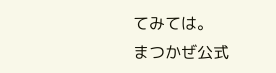てみては。
まつかぜ公式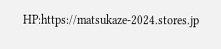HP:https://matsukaze-2024.stores.jp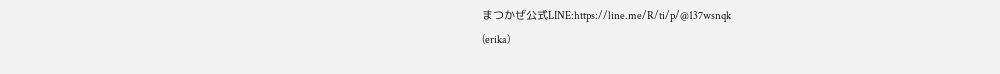まつかぜ公式LINE:https://line.me/R/ti/p/@137wsnqk
(erika)